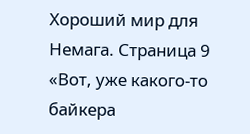Хороший мир для Немага. Страница 9
«Вот, уже какого-то байкера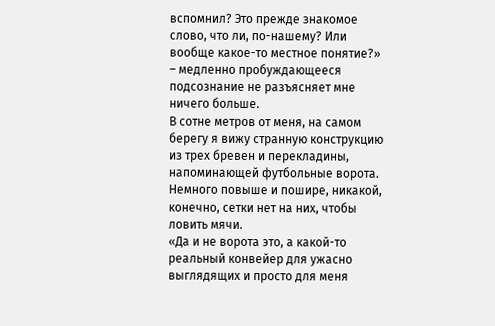вспомнил? Это прежде знакомое слово, что ли, по-нашему? Или вообще какое-то местное понятие?» – медленно пробуждающееся подсознание не разъясняет мне ничего больше.
В сотне метров от меня, на самом берегу я вижу странную конструкцию из трех бревен и перекладины, напоминающей футбольные ворота. Немного повыше и пошире, никакой, конечно, сетки нет на них, чтобы ловить мячи.
«Да и не ворота это, а какой-то реальный конвейер для ужасно выглядящих и просто для меня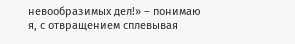невообразимых дел!» – понимаю я, с отвращением сплевывая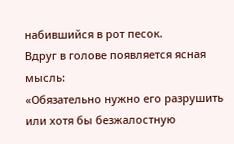набившийся в рот песок.
Вдруг в голове появляется ясная мысль:
«Обязательно нужно его разрушить или хотя бы безжалостную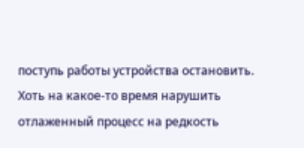поступь работы устройства остановить. Хоть на какое-то время нарушить отлаженный процесс на редкость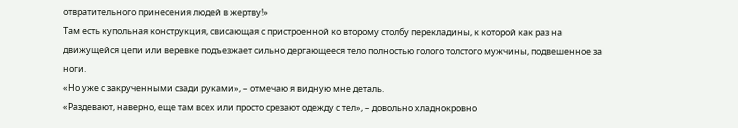отвратительного принесения людей в жертву!»
Там есть купольная конструкция, свисающая с пристроенной ко второму столбу перекладины, к которой как раз на движущейся цепи или веревке подъезжает сильно дергающееся тело полностью голого толстого мужчины, подвешенное за ноги.
«Но уже с закрученными сзади руками», – отмечаю я видную мне деталь.
«Раздевают, наверно, еще там всех или просто срезают одежду с тел», – довольно хладнокровно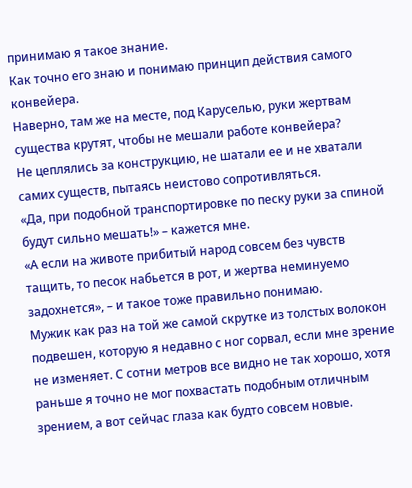принимаю я такое знание.
Как точно его знаю и понимаю принцип действия самого конвейера.
Наверно, там же на месте, под Каруселью, руки жертвам существа крутят, чтобы не мешали работе конвейера?
Не цеплялись за конструкцию, не шатали ее и не хватали самих существ, пытаясь неистово сопротивляться.
«Да, при подобной транспортировке по песку руки за спиной будут сильно мешать!» – кажется мне.
«А если на животе прибитый народ совсем без чувств тащить, то песок набьется в рот, и жертва неминуемо задохнется», – и такое тоже правильно понимаю.
Мужик как раз на той же самой скрутке из толстых волокон подвешен, которую я недавно с ног сорвал, если мне зрение не изменяет. С сотни метров все видно не так хорошо, хотя раньше я точно не мог похвастать подобным отличным зрением, а вот сейчас глаза как будто совсем новые.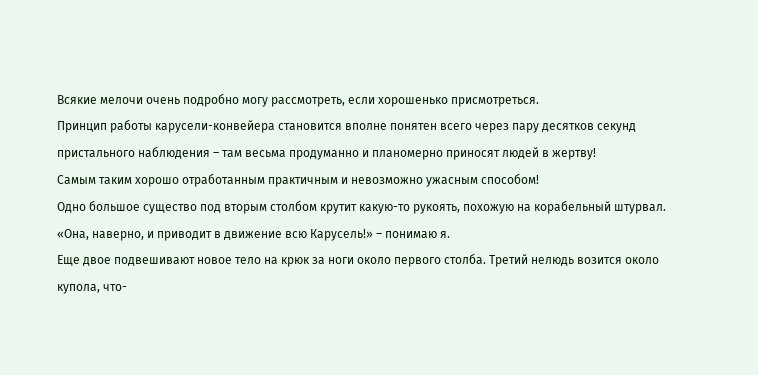Всякие мелочи очень подробно могу рассмотреть, если хорошенько присмотреться.
Принцип работы карусели-конвейера становится вполне понятен всего через пару десятков секунд пристального наблюдения – там весьма продуманно и планомерно приносят людей в жертву!
Самым таким хорошо отработанным практичным и невозможно ужасным способом!
Одно большое существо под вторым столбом крутит какую-то рукоять, похожую на корабельный штурвал.
«Она, наверно, и приводит в движение всю Карусель!» – понимаю я.
Еще двое подвешивают новое тело на крюк за ноги около первого столба. Третий нелюдь возится около купола, что-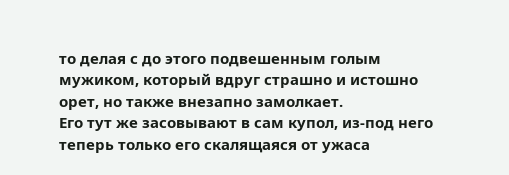то делая с до этого подвешенным голым мужиком, который вдруг страшно и истошно орет, но также внезапно замолкает.
Его тут же засовывают в сам купол, из-под него теперь только его скалящаяся от ужаса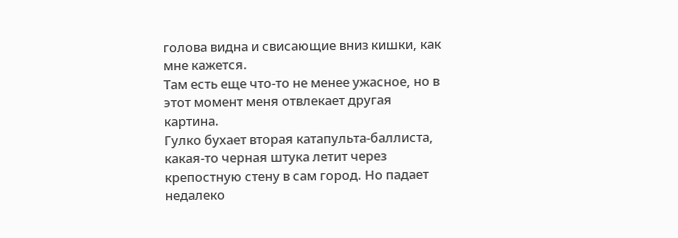голова видна и свисающие вниз кишки, как мне кажется.
Там есть еще что-то не менее ужасное, но в этот момент меня отвлекает другая картина.
Гулко бухает вторая катапульта-баллиста, какая-то черная штука летит через крепостную стену в сам город. Но падает недалеко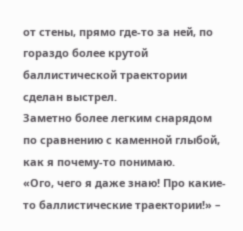от стены, прямо где-то за ней, по гораздо более крутой баллистической траектории сделан выстрел.
Заметно более легким снарядом по сравнению с каменной глыбой, как я почему-то понимаю.
«Ого, чего я даже знаю! Про какие-то баллистические траектории!» –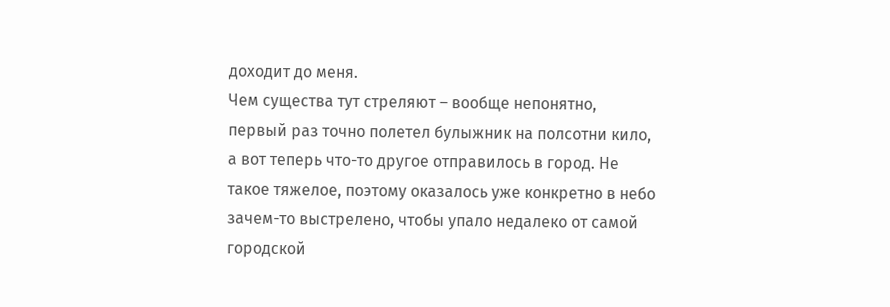доходит до меня.
Чем существа тут стреляют – вообще непонятно, первый раз точно полетел булыжник на полсотни кило, а вот теперь что-то другое отправилось в город. Не такое тяжелое, поэтому оказалось уже конкретно в небо зачем-то выстрелено, чтобы упало недалеко от самой городской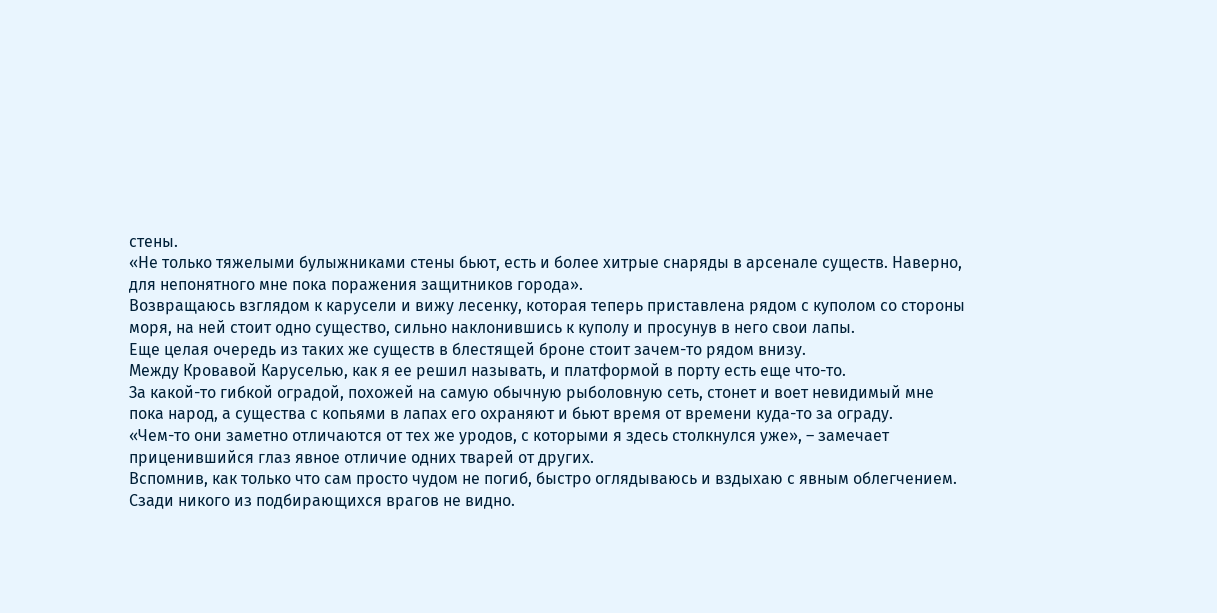стены.
«Не только тяжелыми булыжниками стены бьют, есть и более хитрые снаряды в арсенале существ. Наверно, для непонятного мне пока поражения защитников города».
Возвращаюсь взглядом к карусели и вижу лесенку, которая теперь приставлена рядом с куполом со стороны моря, на ней стоит одно существо, сильно наклонившись к куполу и просунув в него свои лапы.
Еще целая очередь из таких же существ в блестящей броне стоит зачем-то рядом внизу.
Между Кровавой Каруселью, как я ее решил называть, и платформой в порту есть еще что-то.
За какой-то гибкой оградой, похожей на самую обычную рыболовную сеть, стонет и воет невидимый мне пока народ, а существа с копьями в лапах его охраняют и бьют время от времени куда-то за ограду.
«Чем-то они заметно отличаются от тех же уродов, с которыми я здесь столкнулся уже», – замечает приценившийся глаз явное отличие одних тварей от других.
Вспомнив, как только что сам просто чудом не погиб, быстро оглядываюсь и вздыхаю с явным облегчением. Сзади никого из подбирающихся врагов не видно.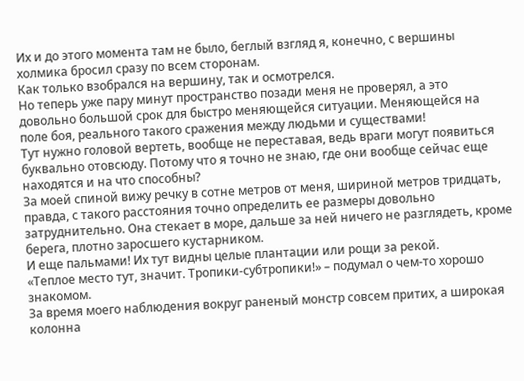Их и до этого момента там не было, беглый взгляд я, конечно, с вершины холмика бросил сразу по всем сторонам.
Как только взобрался на вершину, так и осмотрелся.
Но теперь уже пару минут пространство позади меня не проверял, а это довольно большой срок для быстро меняющейся ситуации. Меняющейся на поле боя, реального такого сражения между людьми и существами!
Тут нужно головой вертеть, вообще не переставая, ведь враги могут появиться буквально отовсюду. Потому что я точно не знаю, где они вообще сейчас еще находятся и на что способны?
За моей спиной вижу речку в сотне метров от меня, шириной метров тридцать, правда, с такого расстояния точно определить ее размеры довольно затруднительно. Она стекает в море, дальше за ней ничего не разглядеть, кроме берега, плотно заросшего кустарником.
И еще пальмами! Их тут видны целые плантации или рощи за рекой.
«Теплое место тут, значит. Тропики-субтропики!» – подумал о чем-то хорошо знакомом.
За время моего наблюдения вокруг раненый монстр совсем притих, а широкая колонна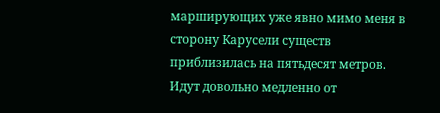марширующих уже явно мимо меня в сторону Карусели существ приблизилась на пятьдесят метров.
Идут довольно медленно от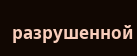разрушенной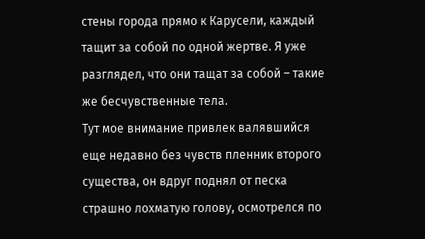стены города прямо к Карусели, каждый тащит за собой по одной жертве. Я уже разглядел, что они тащат за собой – такие же бесчувственные тела.
Тут мое внимание привлек валявшийся еще недавно без чувств пленник второго существа, он вдруг поднял от песка страшно лохматую голову, осмотрелся по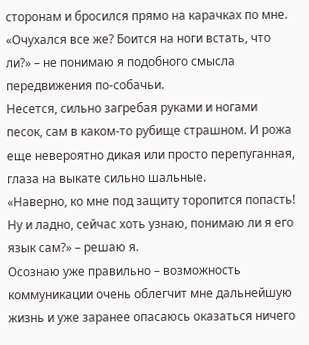сторонам и бросился прямо на карачках по мне.
«Очухался все же? Боится на ноги встать, что ли?» – не понимаю я подобного смысла передвижения по-собачьи.
Несется, сильно загребая руками и ногами песок, сам в каком-то рубище страшном. И рожа еще невероятно дикая или просто перепуганная, глаза на выкате сильно шальные.
«Наверно, ко мне под защиту торопится попасть! Ну и ладно, сейчас хоть узнаю, понимаю ли я его язык сам?» – решаю я.
Осознаю уже правильно – возможность коммуникации очень облегчит мне дальнейшую жизнь и уже заранее опасаюсь оказаться ничего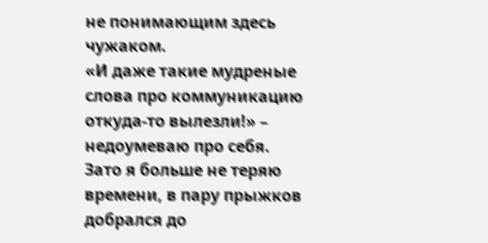не понимающим здесь чужаком.
«И даже такие мудреные слова про коммуникацию откуда-то вылезли!» – недоумеваю про себя.
Зато я больше не теряю времени, в пару прыжков добрался до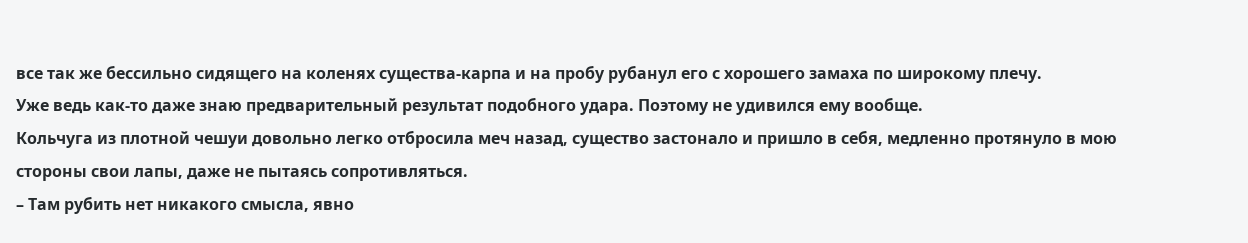все так же бессильно сидящего на коленях существа-карпа и на пробу рубанул его с хорошего замаха по широкому плечу.
Уже ведь как-то даже знаю предварительный результат подобного удара. Поэтому не удивился ему вообще.
Кольчуга из плотной чешуи довольно легко отбросила меч назад, существо застонало и пришло в себя, медленно протянуло в мою стороны свои лапы, даже не пытаясь сопротивляться.
– Там рубить нет никакого смысла, явно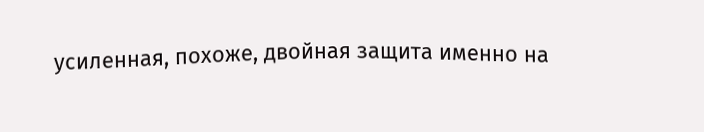усиленная, похоже, двойная защита именно на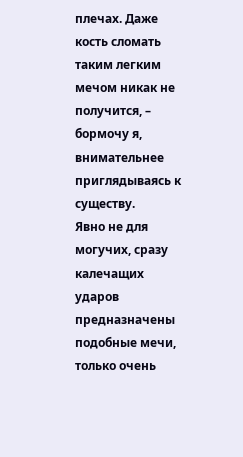плечах. Даже кость сломать таким легким мечом никак не получится, – бормочу я, внимательнее приглядываясь к существу.
Явно не для могучих, сразу калечащих ударов предназначены подобные мечи, только очень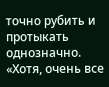точно рубить и протыкать однозначно.
«Хотя, очень все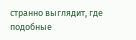странно выглядит, где подобные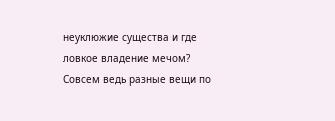неуклюжие существа и где ловкое владение мечом? Совсем ведь разные вещи по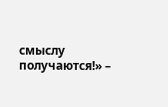смыслу получаются!» –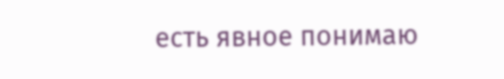есть явное понимаю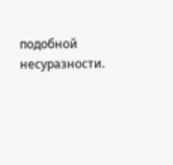подобной несуразности.